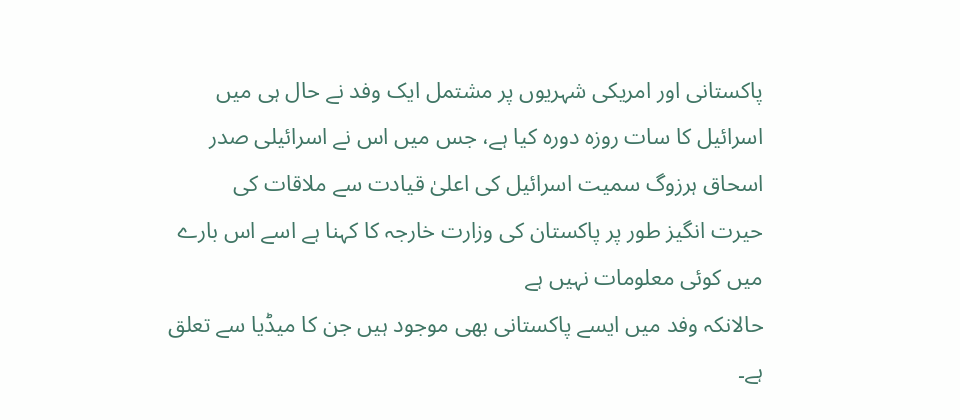پاکستانی اور امریکی شہریوں پر مشتمل ایک وفد نے حال ہی میں اسرائیل کا سات روزہ دورہ کیا ہے، جس میں اس نے اسرائیلی صدر اسحاق ہرزوگ سمیت اسرائیل کی اعلیٰ قیادت سے ملاقات کی
حیرت انگیز طور پر پاکستان کی وزارت خارجہ کا کہنا ہے اسے اس بارے میں کوئی معلومات نہیں ہے
حالانکہ وفد میں ایسے پاکستانی بھی موجود ہیں جن کا میڈیا سے تعلق ہے۔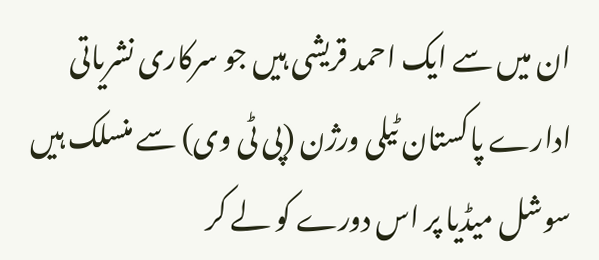ان میں سے ایک احمد قریشی ہیں جو سرکاری نشریاتی ادارے پاکستان ٹیلی ورژن (پی ٹی وی) سے منسلک ہیں
سوشل میڈیا پر اس دورے کو لے کر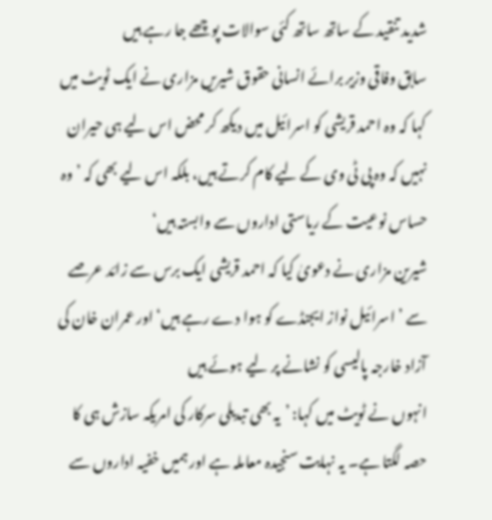شدید تنقید کے ساتھ ساتھ کئی سوالات پوچھے جا رہے ہیں
سابق وفاقی وزیر برائے انسانی حقوق شیریں مزاری نے ایک ٹویٹ میں کہا کہ وہ احمد قریشی کو اسرائیل میں دیکھ کر محض اس لیے ہی حیران نہیں کہ وہ پی ٹی وی کے لیے کام کرتے ہیں، بلکہ اس لیے بھی کہ ’وہ حساس نوعیت کے ریاستی اداروں سے وابستہ ہیں‘
شیرین مزاری نے دعویٰ کیا کہ احمد قریشی ایک برس سے زائد عرصے سے ’اسرائیل نواز ایجنڈے کو ہوا دے رہے ہیں‘ اور عمران خان کی آزاد خارجہ پالیسی کو نشانے پر لیے ہوئے ہیں
انہوں نے ٹویٹ میں کہا: ’یہ بھی تبدیلی سرکار کی امریکہ سازش ہی کا حصہ لگتا ہے۔ یہ نہایت سنجیدہ معاملہ ہے اور ہمیں خفیہ اداروں سے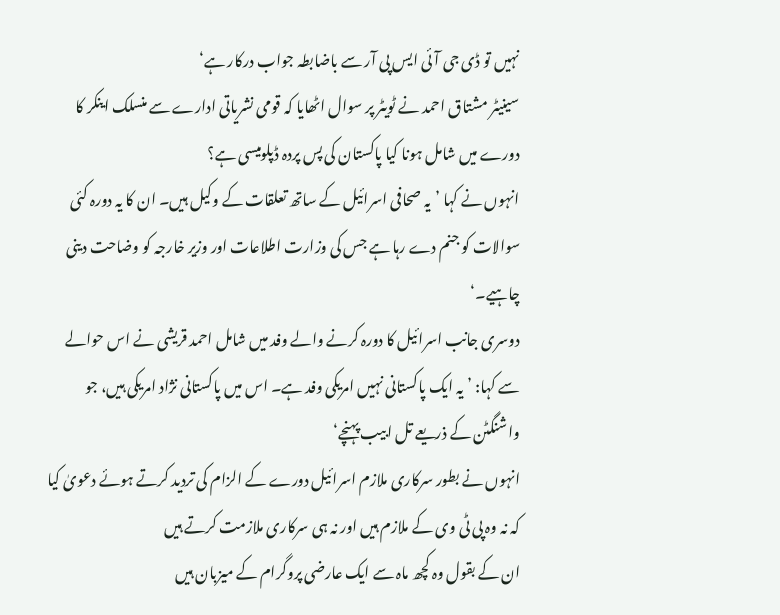نہیں تو ڈی جی آئی ایس پی آر سے باضابطہ جواب درکار ہے‘
سینیٹر مشتاق احمد نے ٹویٹر پر سوال اٹھایا کہ قومی نشریاتی ادارے سے منسلک اینکر کا دورے میں شامل ہونا کیا پاکستان کی پس پردہ ڈپلومیسی ہے؟
انہوں نے کہا ’یہ صحافی اسرائیل کے ساتھ تعلقات کے وکیل ہیں۔ ان کا یہ دورہ کئی سوالات کو جنم دے رہا ہے جس کی وزارت اطلاعات اور وزیر خارجہ کو وضاحت دینی چاہیے۔‘
دوسری جانب اسرائیل کا دورہ کرنے والے وفد میں شامل احمد قریشی نے اس حوالے سے کہا: ’یہ ایک پاکستانی نہیں امریکی وفد ہے۔ اس میں پاکستانی نژاد امریکی ہیں، جو واشنگٹن کے ذریعے تل ابیب پہنچے‘
انہوں نے بطور سرکاری ملازم اسرائیل دورے کے الزام کی تردید کرتے ہوئے دعویٰ کیا کہ نہ وہ پی ٹی وی کے ملازم ہیں اور نہ ہی سرکاری ملازمت کرتے ہیں
ان کے بقول وہ کچھ ماہ سے ایک عارضی پروگرام کے میزبان ہیں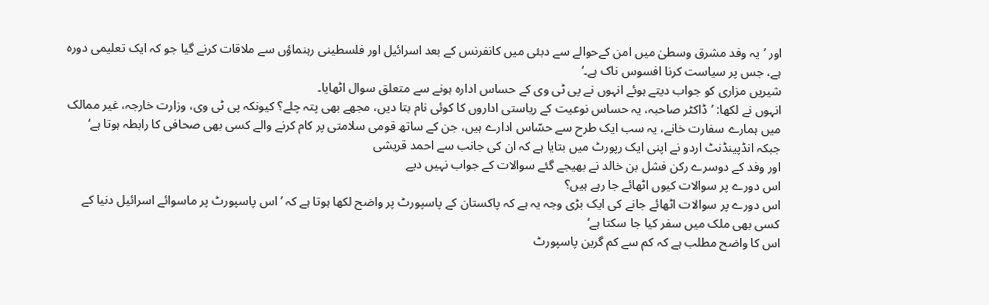اور ’یہ وفد مشرق وسطیٰ میں امن کےحوالے سے دبئی میں کانفرنس کے بعد اسرائیل اور فلسطینی رہنماؤں سے ملاقات کرنے گیا جو کہ ایک تعلیمی دورہ ہے، جس پر سیاست کرنا افسوس ناک ہے۔‘
شیریں مزاری کو جواب دیتے ہوئے انہوں نے پی ٹی وی کے حساس ادارہ ہونے سے متعلق سوال اٹھایا۔
انہوں نے لکھا: ’ڈاکٹر صاحبہ، یہ حساس نوعیت کے ریاستی اداروں کا کوئی نام بتا دیں، مجھے بھی پتہ چلے؟ کیونکہ پی ٹی وی، وزارت خارجہ، غیر ممالک میں ہمارے سفارت خانے، یہ سب ایک طرح سے حسّاس ادارے ہیں، جن کے ساتھ قومی سلامتی پر کام کرنے والے کسی بھی صحافی کا رابطہ ہوتا ہے‘
جبکہ انڈپینڈنٹ اردو نے اپنی ایک رپورٹ میں بتایا ہے کہ ان کی جانب سے احمد قریشی
اور وفد کے دوسرے رکن فشل بن خالد نے بھیجے گئے سوالات کے جواب نہیں دیے
اس دورے پر سوالات کیوں اٹھائے جا رہے ہیں؟
اس دورے پر سوالات اٹھائے جانے کی ایک بڑی وجہ یہ ہے کہ پاکستان کے پاسپورٹ پر واضح لکھا ہوتا ہے کہ ’اس پاسپورٹ پر ماسوائے اسرائیل دنیا کے کسی بھی ملک میں سفر کیا جا سکتا ہے‘
اس کا واضح مطلب ہے کہ کم سے کم گرین پاسپورٹ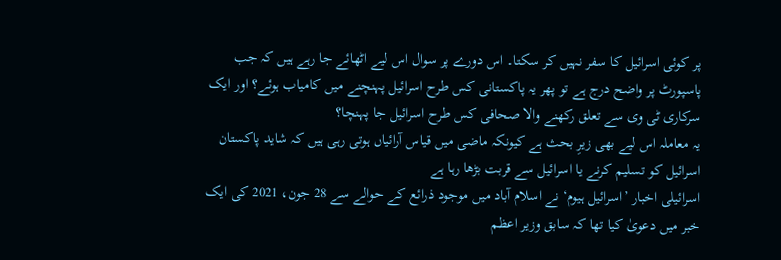پر کوئی اسرائیل کا سفر نہیں کر سکتا۔ اس دورے پر سوال اس لیے اٹھائے جا رہے ہیں کہ جب پاسپورٹ پر واضح درج ہے تو پھر یہ پاکستانی کس طرح اسرائیل پہنچنے میں کامیاب ہوئے؟ اور ایک سرکاری ٹی وی سے تعلق رکھنے والا صحافی کس طرح اسرائیل جا پہنچا؟
یہ معاملہ اس لیے بھی زیرِ بحث ہے کیونکہ ماضی میں قیاس آرائیاں ہوتی رہی ہیں کہ شاید پاکستان اسرائیل کو تسلیم کرنے یا اسرائیل سے قربت بڑھا رہا ہے
اسرائیلی اخبار ’اسرائیل ہیوم‘ نے اسلام آباد میں موجود ذرائع کے حوالے سے 28 جون، 2021 کی ایک خبر میں دعویٰ کیا تھا کہ سابق وزیر اعظم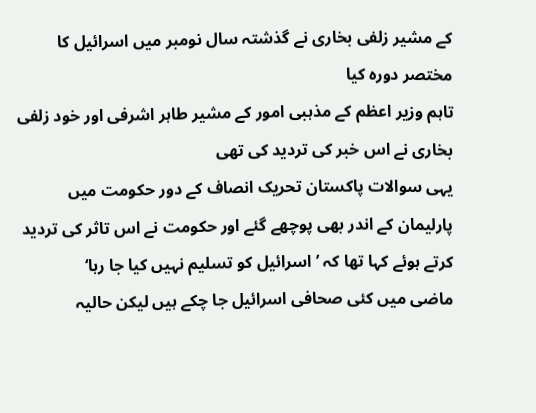کے مشیر زلفی بخاری نے گذشتہ سال نومبر میں اسرائیل کا مختصر دورہ کیا
تاہم وزیر اعظم کے مذہبی امور کے مشیر طاہر اشرفی اور خود زلفی بخاری نے اس خبر کی تردید کی تھی
یہی سوالات پاکستان تحریک انصاف کے دور حکومت میں پارلیمان کے اندر بھی پوچھے گئے اور حکومت نے اس تاثر کی تردید کرتے ہوئے کہا تھا کہ ’اسرائیل کو تسلیم نہیں کیا جا رہا‘
ماضی میں کئی صحافی اسرائیل جا چکے ہیں لیکن حالیہ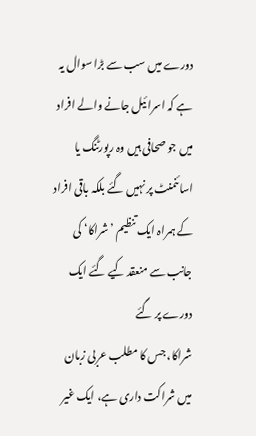دورے میں سب سے بڑا سوال یہ ہے کہ اسرائیل جانے والے افراد میں جو صحافی ہیں وہ رپورٹنگ یا اسائنمنٹ پر نہیں گئے بلکہ باقی افراد کے ہمراہ ایک تنظیم ’شراکا‘ کی جانب سے منعقد کیے گئے ایک دورے پر گئے
شراکا، جس کا مطلب عربی زبان میں شراکت داری ہے، ایک غیر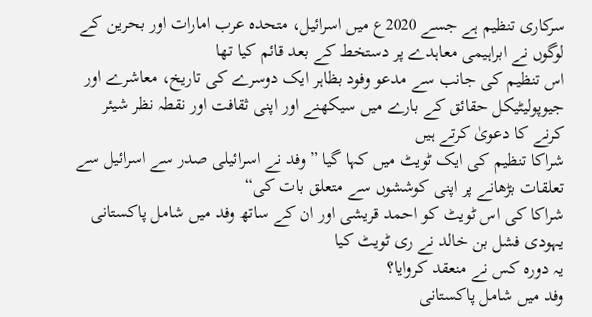سرکاری تنظیم ہے جسے 2020ع میں اسرائیل، متحدہ عرب امارات اور بحرین کے لوگوں نے ابراہیمی معاہدے پر دستخط کے بعد قائم کیا تھا
اس تنظیم کی جانب سے مدعو وفود بظاہر ایک دوسرے کی تاریخ، معاشرے اور جیوپولیٹیکل حقائق کے بارے میں سیکھنے اور اپنی ثقافت اور نقطہ نظر شیئر کرنے کا دعویٰ کرتے ہیں
شراکا تنظیم کی ایک ٹویٹ میں کہا گیا ”وفد نے اسرائیلی صدر سے اسرائیل سے تعلقات بڑھانے پر اپنی کوششوں سے متعلق بات کی“
شراکا کی اس ٹویٹ کو احمد قریشی اور ان کے ساتھ وفد میں شامل پاکستانی یہودی فشل بن خالد نے ری ٹویٹ کیا
یہ دورہ کس نے منعقد کروایا؟
وفد میں شامل پاکستانی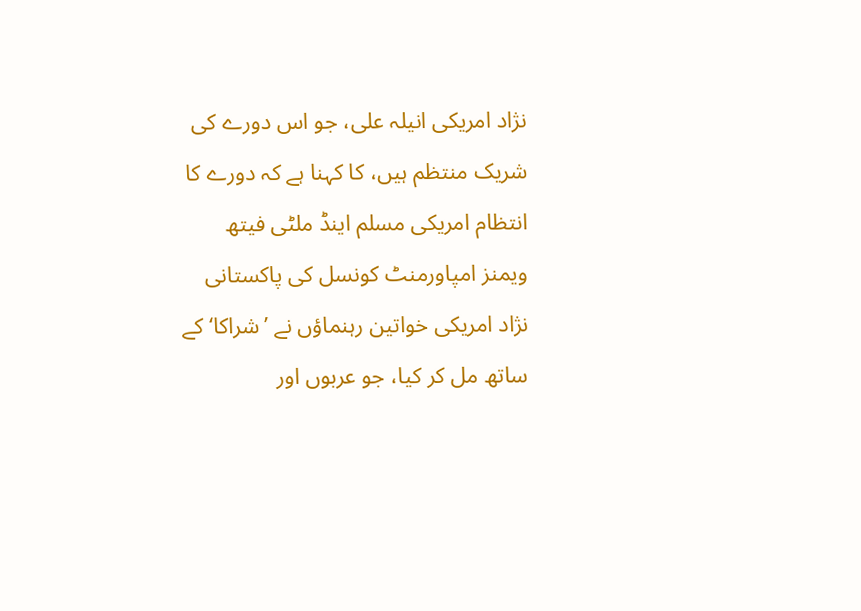نژاد امریکی انیلہ علی، جو اس دورے کی شریک منتظم ہیں، کا کہنا ہے کہ دورے کا انتظام امریکی مسلم اینڈ ملٹی فیتھ ویمنز امپاورمنٹ کونسل کی پاکستانی نژاد امریکی خواتین رہنماؤں نے ’شراکا‘ کے ساتھ مل کر کیا، جو عربوں اور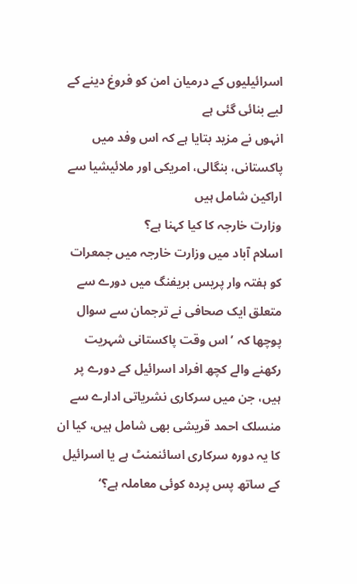اسرائیلیوں کے درمیان امن کو فروغ دینے کے لیے بنائی گئی ہے
انہوں نے مزید بتایا ہے کہ اس وفد میں پاکستانی، بنگالی، امریکی اور ملائیشیا سے اراکین شامل ہیں
وزارت خارجہ کا کیا کہنا ہے؟
اسلام آباد میں وزارت خارجہ میں جمعرات کو ہفتہ وار پریس بریفنگ میں دورے سے متعلق ایک صحافی نے ترجمان سے سوال پوچھا کہ ’اس وقت پاکستانی شہریت رکھنے والے کچھ افراد اسرائیل کے دورے پر ہیں، جن میں سرکاری نشریاتی ادارے سے منسلک احمد قریشی بھی شامل ہیں، کیا ان کا یہ دورہ سرکاری اسائنمنٹ ہے یا اسرائیل کے ساتھ پس پردہ کوئی معاملہ ہے؟‘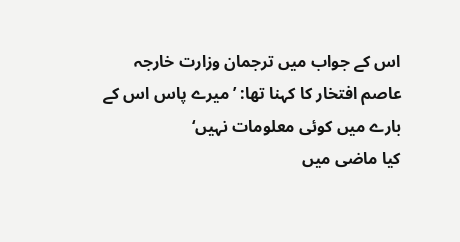اس کے جواب میں ترجمان وزارت خارجہ عاصم افتخار کا کہنا تھا: ’میرے پاس اس کے بارے میں کوئی معلومات نہیں‘
کیا ماضی میں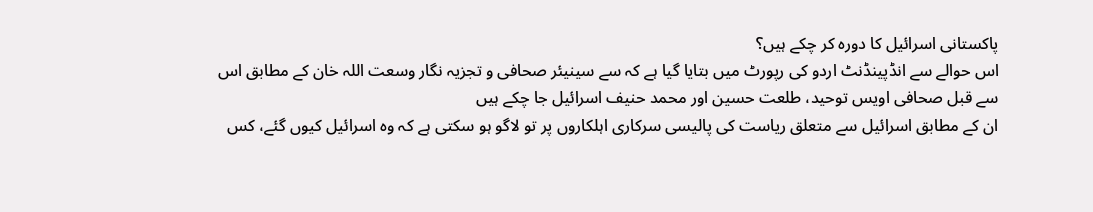پاکستانی اسرائیل کا دورہ کر چکے ہیں؟
اس حوالے سے انڈپینڈنٹ اردو کی رپورٹ میں بتایا گیا ہے کہ سے سینیئر صحافی و تجزیہ نگار وسعت اللہ خان کے مطابق اس سے قبل صحافی اویس توحید، طلعت حسین اور محمد حنیف اسرائیل جا چکے ہیں
ان کے مطابق اسرائیل سے متعلق ریاست کی پالیسی سرکاری اہلکاروں پر تو لاگو ہو سکتی ہے کہ وہ اسرائیل کیوں گئے، کس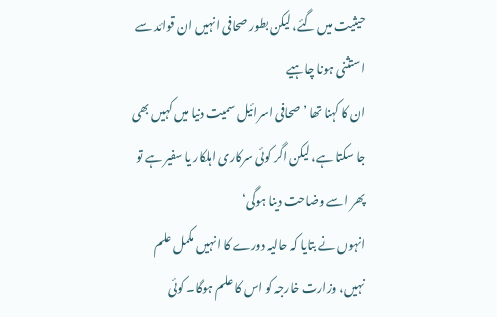حیثیت میں گئے، لیکن بطور صحافی انہیں ان قوائد سے استثنی ہونا چاہیے
ان کا کہنا تھا ’صحافی اسرائیل سمیت دنیا میں کہیں بھی جا سکتا ہے، لیکن اگر کوئی سرکاری اہلکار یا سفیر ہے تو پھر اسے وضاحت دینا ہوگی‘
انہوں نے بتایا کہ حالیہ دورے کا انہیں مکمل علم نہیں، وزارت خارجہ کو اس کا علم ہوگا۔ کوئی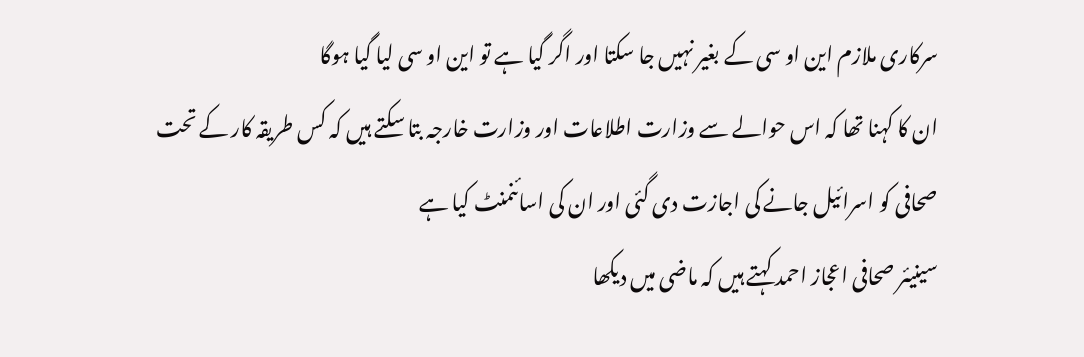سرکاری ملازم این او سی کے بغیر نہیں جا سکتا اور اگر گیا ہے تو این او سی لیا گیا ہوگا
ان کا کہنا تھا کہ اس حوالے سے وزارت اطلاعات اور وزارت خارجہ بتا سکتے ہیں کہ کس طریقہ کار کے تحت صحافی کو اسرائیل جانے کی اجازت دی گئی اور ان کی اسائنمنٹ کیا ہے
سینیئر صحافی اعجاز احمد کہتے ہیں کہ ماضی میں دیکھا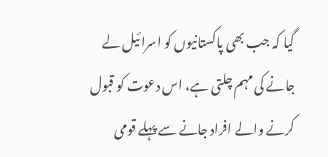گیا کہ جب بھی پاکستانیوں کو اسرائیل لے جانے کی مہم چلتی ہے، اس دعوت کو قبول کرنے والے افراد جانے سے پہلے قومی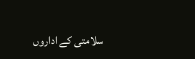سلامتی کے اداروں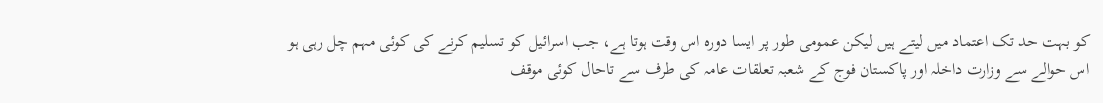کو بہت حد تک اعتماد میں لیتے ہیں لیکن عمومی طور پر ایسا دورہ اس وقت ہوتا ہے، جب اسرائیل کو تسلیم کرنے کی کوئی مہم چل رہی ہو
اس حوالے سے وزارت داخلہ اور پاکستان فوج کے شعبہ تعلقات عامہ کی طرف سے تاحال کوئی موقف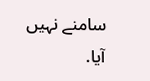سامنے نہیں آیا.